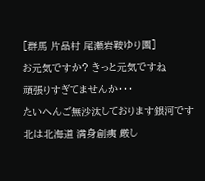[群馬 片品村 尾瀬岩鞍ゆり園]
お元気ですか? きっと元気ですね
頑張りすぎてませんか・・・
たいへんご無沙汰しております銀河です
北は北海道 満身創痍 厳し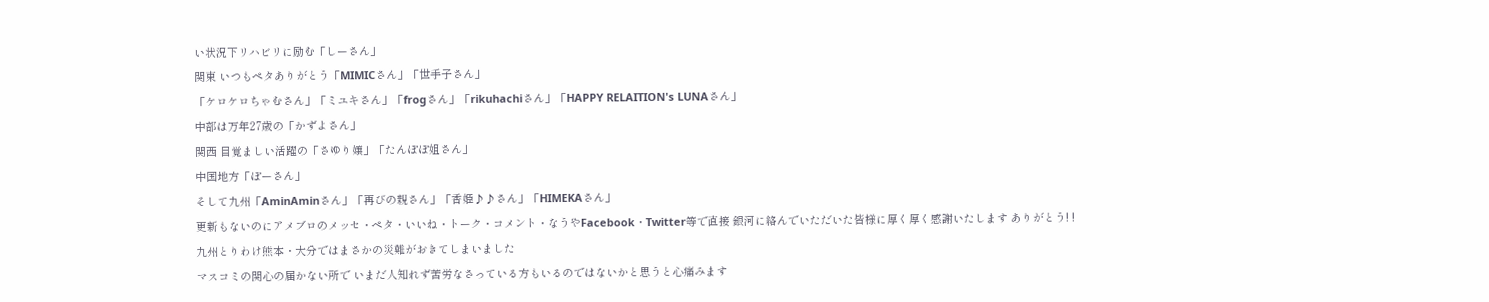い状況下リハビリに励む「しーさん」
関東 いつもペタありがとう「MIMICさん」「世手子さん」
「ケロケロちゃむさん」「ミユキさん」「frogさん」「rikuhachiさん」「HAPPY RELAITION's LUNAさん」
中部は万年27歳の「かずよさん」
関西 目覚ましい活躍の「さゆり嬢」「たんぽぽ姐さん」
中国地方「ぽーさん」
そして九州「AminAminさん」「再びの親さん」「香姫♪♪さん」「HIMEKAさん」
更新もないのにアメブロのメッセ・ペタ・いいね・トーク・コメント・なうやFacebook・Twitter等で直接 銀河に絡んでいただいた皆様に厚く厚く感謝いたします ありがとう! !
九州とりわけ熊本・大分ではまさかの災難がおきてしまいました
マスコミの関心の届かない所で いまだ人知れず苦労なさっている方もいるのではないかと思うと心痛みます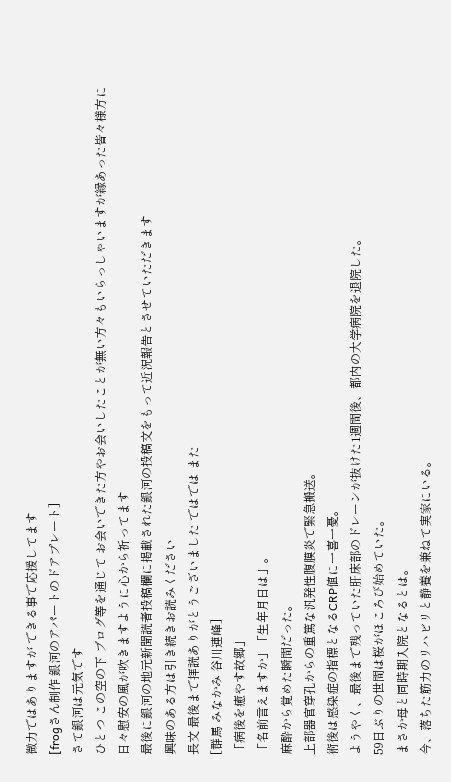微力ではありますが できる事で応援してます
[frogさん制作 銀河のアパートのドアプレート]
さて銀河は元気です
ひとつ この空の下 ブログ等を通じて お会いできた方やお会いしたことが無い方々もいらっしゃいますが縁あった皆々様方に日々慰安の風が吹きますように心から祈ってます
最後に銀河の地元新聞読者投稿欄に掲載された銀河の投稿文をもって近況報告とさせていただきます
興味のある方は引き続きお読みください
長文 最後まで拝読ありがとうございました ではでは また
[群馬 みなかみ 谷川連峰]
「病後を癒やす故郷」
「名前言えますか」「生年月日は」。
麻酔から覚めた瞬間だった。
上部器官穿孔からの重篤な汎発性腹膜炎で緊急搬送。
術後は感染症の指標となるCRP値に一喜一憂。
ようやく、最後まで残っていた肝床部のドレーンが抜けた1週間後、都内の大学病院を退院した。
59日ぶりの世間は桜がほころび始めていた。
まさか母と同時期入院となるとは。
今、落ちた筋力のリハビリと静養を兼ねて実家にいる。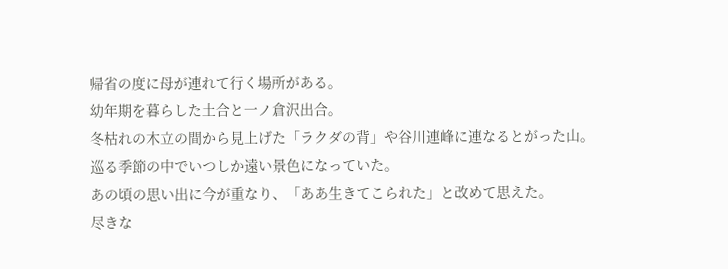帰省の度に母が連れて行く場所がある。
幼年期を暮らした土合と一ノ倉沢出合。
冬枯れの木立の間から見上げた「ラクダの背」や谷川連峰に連なるとがった山。
巡る季節の中でいつしか遠い景色になっていた。
あの頃の思い出に今が重なり、「ああ生きてこられた」と改めて思えた。
尽きな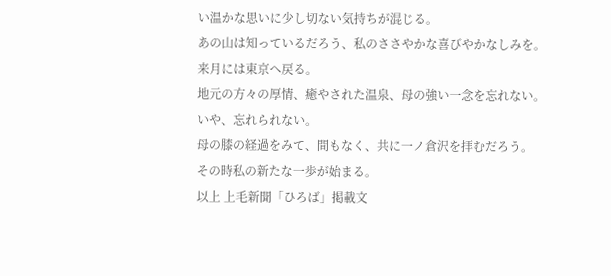い温かな思いに少し切ない気持ちが混じる。
あの山は知っているだろう、私のささやかな喜びやかなしみを。
来月には東京へ戻る。
地元の方々の厚情、癒やされた温泉、母の強い一念を忘れない。
いや、忘れられない。
母の膝の経過をみて、間もなく、共に一ノ倉沢を拝むだろう。
その時私の新たな一歩が始まる。
以上 上毛新聞「ひろば」掲載文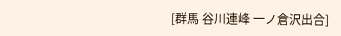[群馬 谷川連峰 一ノ倉沢出合]